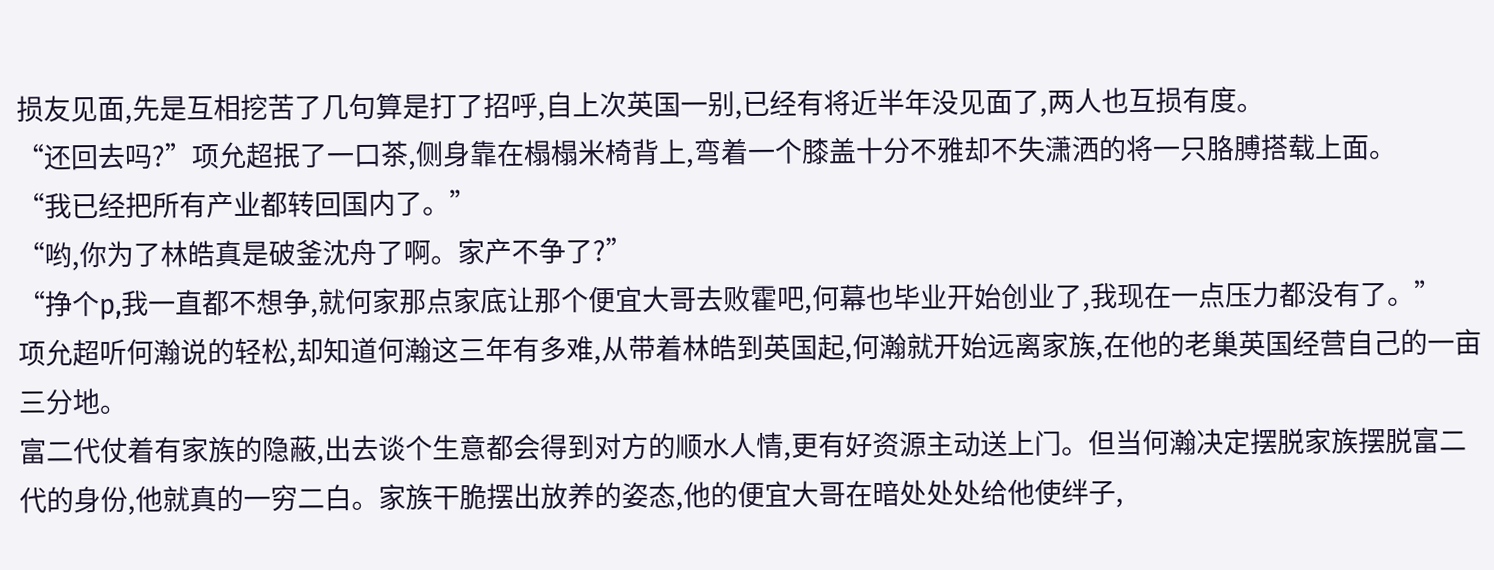损友见面,先是互相挖苦了几句算是打了招呼,自上次英国一别,已经有将近半年没见面了,两人也互损有度。
“还回去吗?”项允超抿了一口茶,侧身靠在榻榻米椅背上,弯着一个膝盖十分不雅却不失潇洒的将一只胳膊搭载上面。
“我已经把所有产业都转回国内了。”
“哟,你为了林皓真是破釜沈舟了啊。家产不争了?”
“挣个p,我一直都不想争,就何家那点家底让那个便宜大哥去败霍吧,何幕也毕业开始创业了,我现在一点压力都没有了。”
项允超听何瀚说的轻松,却知道何瀚这三年有多难,从带着林皓到英国起,何瀚就开始远离家族,在他的老巢英国经营自己的一亩三分地。
富二代仗着有家族的隐蔽,出去谈个生意都会得到对方的顺水人情,更有好资源主动送上门。但当何瀚决定摆脱家族摆脱富二代的身份,他就真的一穷二白。家族干脆摆出放养的姿态,他的便宜大哥在暗处处处给他使绊子,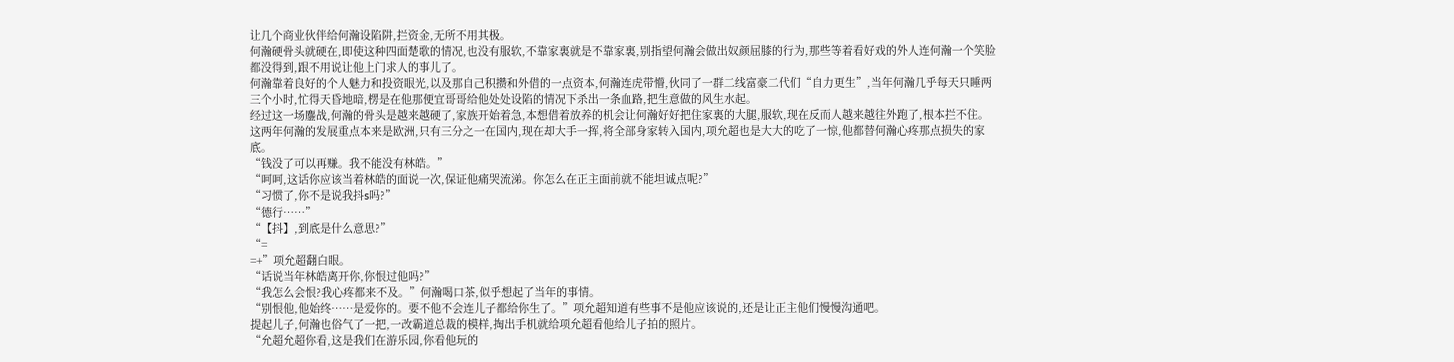让几个商业伙伴给何瀚设陷阱,拦资金,无所不用其极。
何瀚硬骨头就硬在,即使这种四面楚歌的情况,也没有服软,不靠家裏就是不靠家裏,别指望何瀚会做出奴颜屈膝的行为,那些等着看好戏的外人连何瀚一个笑脸都没得到,跟不用说让他上门求人的事儿了。
何瀚靠着良好的个人魅力和投资眼光,以及那自己积攒和外借的一点资本,何瀚连虎带懵,伙同了一群二线富豪二代们“自力更生”,当年何瀚几乎每天只睡两三个小时,忙得天昏地暗,楞是在他那便宜哥哥给他处处设陷的情况下杀出一条血路,把生意做的风生水起。
经过这一场鏖战,何瀚的骨头是越来越硬了,家族开始着急,本想借着放养的机会让何瀚好好把住家裏的大腿,服软,现在反而人越来越往外跑了,根本拦不住。
这两年何瀚的发展重点本来是欧洲,只有三分之一在国内,现在却大手一挥,将全部身家转入国内,项允超也是大大的吃了一惊,他都替何瀚心疼那点损失的家底。
“钱没了可以再赚。我不能没有林皓。”
“呵呵,这话你应该当着林皓的面说一次,保证他痛哭流涕。你怎么在正主面前就不能坦诚点呢?”
“习惯了,你不是说我抖s吗?”
“德行……”
“【抖】,到底是什么意思?”
“=
=+”项允超翻白眼。
“话说当年林皓离开你,你恨过他吗?”
“我怎么会恨?我心疼都来不及。”何瀚喝口茶,似乎想起了当年的事情。
“别恨他,他始终……是爱你的。要不他不会连儿子都给你生了。”项允超知道有些事不是他应该说的,还是让正主他们慢慢沟通吧。
提起儿子,何瀚也俗气了一把,一改霸道总裁的模样,掏出手机就给项允超看他给儿子拍的照片。
“允超允超你看,这是我们在游乐园,你看他玩的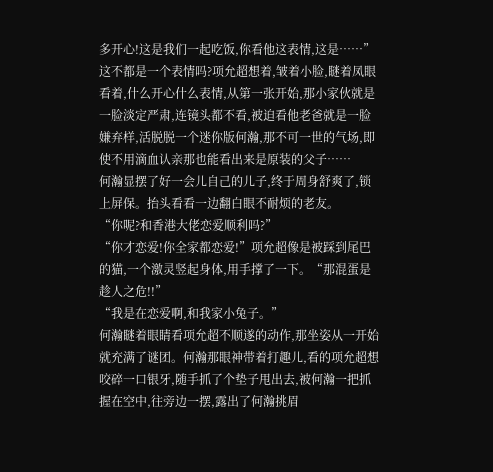多开心!这是我们一起吃饭,你看他这表情,这是……”
这不都是一个表情吗?项允超想着,皱着小脸,瞇着凤眼看着,什么开心什么表情,从第一张开始,那小家伙就是一脸淡定严肃,连镜头都不看,被迫看他老爸就是一脸嫌弃样,活脱脱一个迷你版何瀚,那不可一世的气场,即使不用滴血认亲那也能看出来是原装的父子……
何瀚显摆了好一会儿自己的儿子,终于周身舒爽了,锁上屏保。抬头看看一边翻白眼不耐烦的老友。
“你呢?和香港大佬恋爱顺利吗?”
“你才恋爱!你全家都恋爱!”项允超像是被踩到尾巴的猫,一个激灵竖起身体,用手撑了一下。“那混蛋是趁人之危!!”
“我是在恋爱啊,和我家小兔子。”
何瀚瞇着眼睛看项允超不顺遂的动作,那坐姿从一开始就充满了谜团。何瀚那眼神带着打趣儿,看的项允超想咬碎一口银牙,随手抓了个垫子甩出去,被何瀚一把抓握在空中,往旁边一摆,露出了何瀚挑眉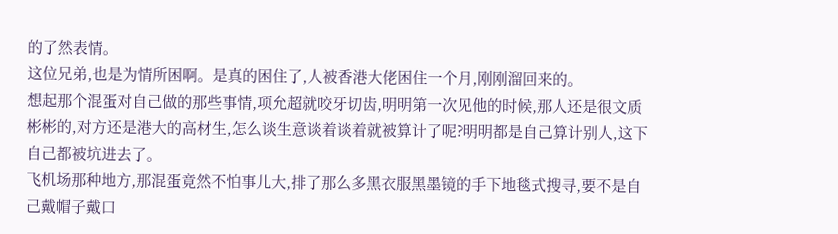的了然表情。
这位兄弟,也是为情所困啊。是真的困住了,人被香港大佬困住一个月,刚刚溜回来的。
想起那个混蛋对自己做的那些事情,项允超就咬牙切齿,明明第一次见他的时候,那人还是很文质彬彬的,对方还是港大的高材生,怎么谈生意谈着谈着就被算计了呢?明明都是自己算计别人,这下自己都被坑进去了。
飞机场那种地方,那混蛋竟然不怕事儿大,排了那么多黑衣服黑墨镜的手下地毯式搜寻,要不是自己戴帽子戴口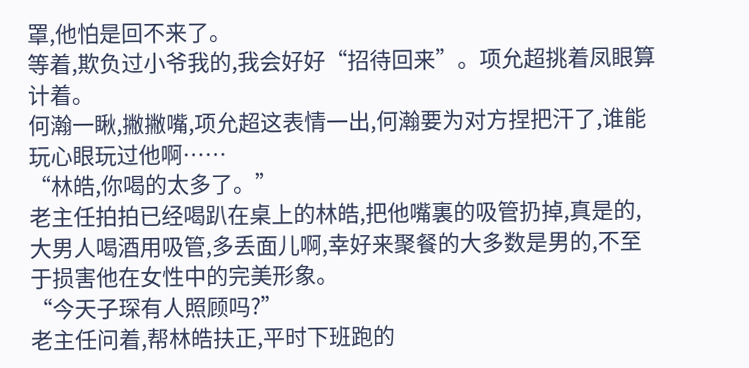罩,他怕是回不来了。
等着,欺负过小爷我的,我会好好“招待回来”。项允超挑着凤眼算计着。
何瀚一瞅,撇撇嘴,项允超这表情一出,何瀚要为对方捏把汗了,谁能玩心眼玩过他啊……
“林皓,你喝的太多了。”
老主任拍拍已经喝趴在桌上的林皓,把他嘴裏的吸管扔掉,真是的,大男人喝酒用吸管,多丢面儿啊,幸好来聚餐的大多数是男的,不至于损害他在女性中的完美形象。
“今天子琛有人照顾吗?”
老主任问着,帮林皓扶正,平时下班跑的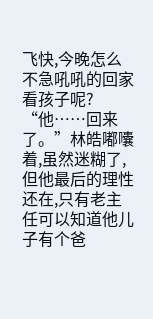飞快,今晚怎么不急吼吼的回家看孩子呢?
“他……回来了。”林皓嘟囔着,虽然迷糊了,但他最后的理性还在,只有老主任可以知道他儿子有个爸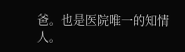爸。也是医院唯一的知情人。